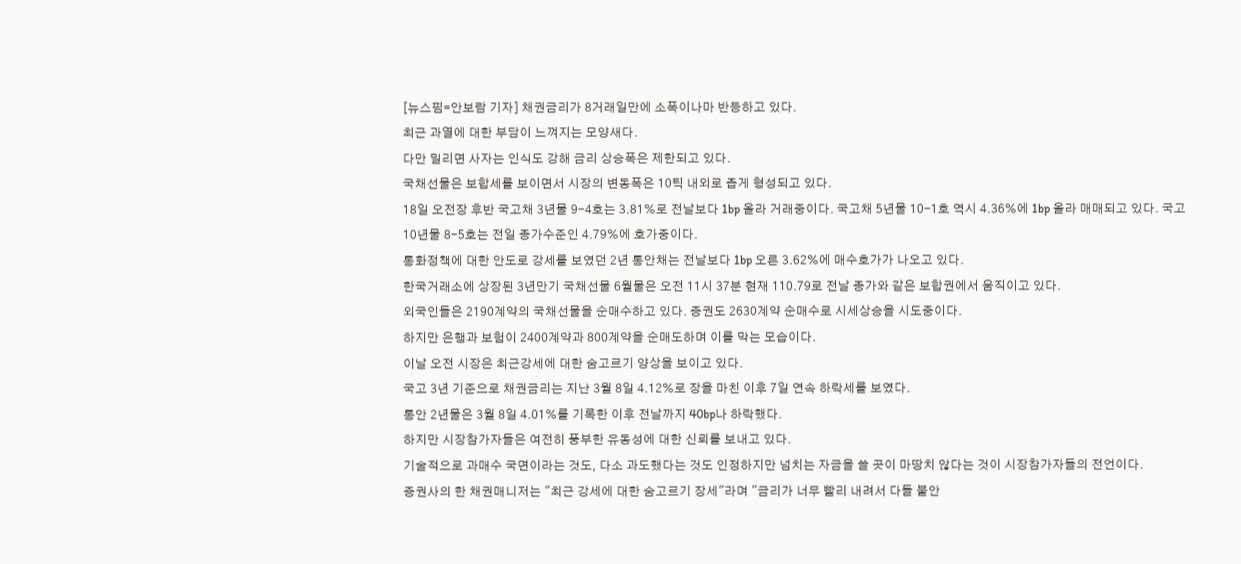[뉴스핌=안보람 기자] 채권금리가 8거래일만에 소폭이나마 반등하고 있다.
최근 과열에 대한 부담이 느껴지는 모양새다.
다만 밀리면 사자는 인식도 강해 금리 상승폭은 제한되고 있다.
국채선물은 보합세를 보이면서 시장의 변동폭은 10틱 내외로 좁게 형성되고 있다.
18일 오전장 후반 국고채 3년물 9-4호는 3.81%로 전날보다 1bp 올라 거래중이다. 국고채 5년물 10-1호 역시 4.36%에 1bp 올라 매매되고 있다. 국고 10년물 8-5호는 전일 종가수준인 4.79%에 호가중이다.
통화정책에 대한 안도로 강세를 보였던 2년 통안채는 전날보다 1bp 오른 3.62%에 매수호가가 나오고 있다.
한국거래소에 상장된 3년만기 국채선물 6월물은 오전 11시 37분 현재 110.79로 전날 종가와 같은 보합권에서 움직이고 있다.
외국인들은 2190계약의 국채선물을 순매수하고 있다. 증권도 2630계약 순매수로 시세상승을 시도중이다.
하지만 은행과 보험이 2400계약과 800계약을 순매도하며 이를 막는 모습이다.
이날 오전 시장은 최근강세에 대한 숨고르기 양상을 보이고 있다.
국고 3년 기준으로 채권금리는 지난 3월 8일 4.12%로 장을 마친 이후 7일 연속 하락세를 보였다.
통안 2년물은 3월 8일 4.01%를 기록한 이후 전날까지 40bp나 하락했다.
하지만 시장참가자들은 여전히 풍부한 유동성에 대한 신뢰를 보내고 있다.
기술적으로 과매수 국면이라는 것도, 다소 과도했다는 것도 인정하지만 넘치는 자금을 쓸 곳이 마땅치 않다는 것이 시장참가자들의 전언이다.
증권사의 한 채권매니저는 "최근 강세에 대한 숨고르기 장세"라며 "금리가 너무 빨리 내려서 다들 불안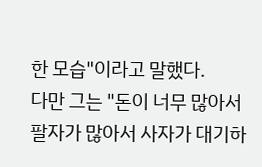한 모습"이라고 말했다.
다만 그는 "돈이 너무 많아서 팔자가 많아서 사자가 대기하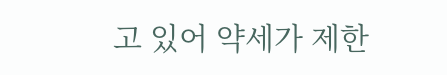고 있어 약세가 제한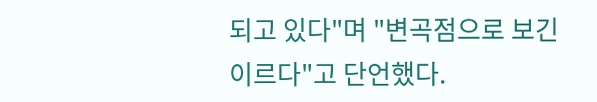되고 있다"며 "변곡점으로 보긴 이르다"고 단언했다.